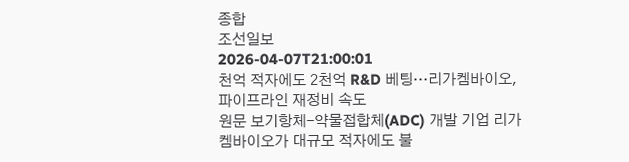종합
조선일보
2026-04-07T21:00:01
천억 적자에도 2천억 R&D 베팅…리가켐바이오, 파이프라인 재정비 속도
원문 보기항체-약물접합체(ADC) 개발 기업 리가켐바이오가 대규모 적자에도 불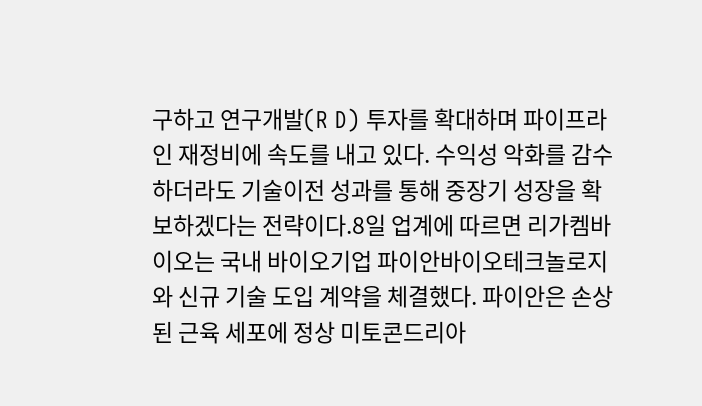구하고 연구개발(R D) 투자를 확대하며 파이프라인 재정비에 속도를 내고 있다. 수익성 악화를 감수하더라도 기술이전 성과를 통해 중장기 성장을 확보하겠다는 전략이다.8일 업계에 따르면 리가켐바이오는 국내 바이오기업 파이안바이오테크놀로지와 신규 기술 도입 계약을 체결했다. 파이안은 손상된 근육 세포에 정상 미토콘드리아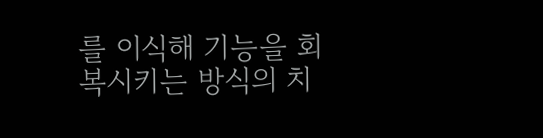를 이식해 기능을 회복시키는 방식의 치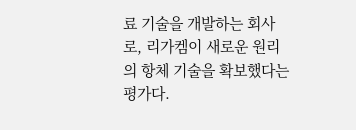료 기술을 개발하는 회사로, 리가켐이 새로운 원리의 항체 기술을 확보했다는 평가다.